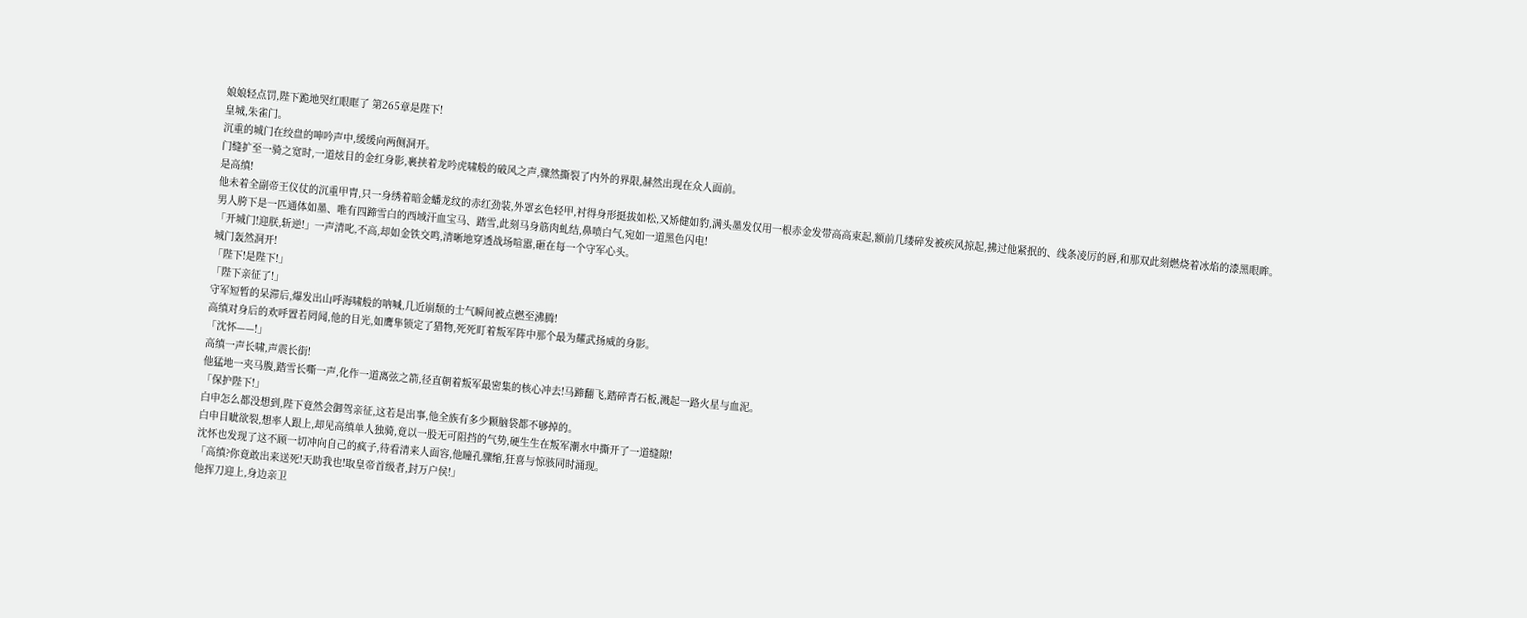娘娘轻点罚,陛下跪地哭红眼眶了 第265章是陛下!
皇城,朱雀门。
沉重的城门在绞盘的呻吟声中,缓缓向两侧洞开。
门缝扩至一骑之宽时,一道炫目的金红身影,裹挟着龙吟虎啸般的破风之声,骤然撕裂了内外的界限,赫然出现在众人面前。
是高缜!
他未着全副帝王仪仗的沉重甲胄,只一身绣着暗金蟠龙纹的赤红劲装,外罩玄色轻甲,衬得身形挺拔如松,又矫健如豹,满头墨发仅用一根赤金发带高高束起,额前几缕碎发被疾风掠起,拂过他紧抿的、线条凌厉的唇,和那双此刻燃烧着冰焰的漆黑眼眸。
男人胯下是一匹通体如墨、唯有四蹄雪白的西域汗血宝马、踏雪,此刻马身筋肉虬结,鼻喷白气,宛如一道黑色闪电!
「开城门!迎朕,斩逆!」一声清叱,不高,却如金铁交鸣,清晰地穿透战场喧嚣,砸在每一个守军心头。
城门轰然洞开!
「陛下!是陛下!」
「陛下亲征了!」
守军短暂的呆滞后,爆发出山呼海啸般的呐喊,几近崩颓的士气瞬间被点燃至沸腾!
高缜对身后的欢呼置若罔闻,他的目光,如鹰隼锁定了猎物,死死盯着叛军阵中那个最为耀武扬威的身影。
「沈怀——!」
高缜一声长啸,声震长街!
他猛地一夹马腹,踏雪长嘶一声,化作一道离弦之箭,径直朝着叛军最密集的核心冲去!马蹄翻飞,踏碎青石板,溅起一路火星与血泥。
「保护陛下!」
白申怎么都没想到,陛下竟然会御驾亲征,这若是出事,他全族有多少颗脑袋都不够掉的。
白申目眦欲裂,想率人跟上,却见高缜单人独骑,竟以一股无可阻挡的气势,硬生生在叛军潮水中撕开了一道缝隙!
沈怀也发现了这不顾一切冲向自己的疯子,待看清来人面容,他瞳孔骤缩,狂喜与惊骇同时涌现。
「高缜?你竟敢出来送死!天助我也!取皇帝首级者,封万户侯!」
他挥刀迎上,身边亲卫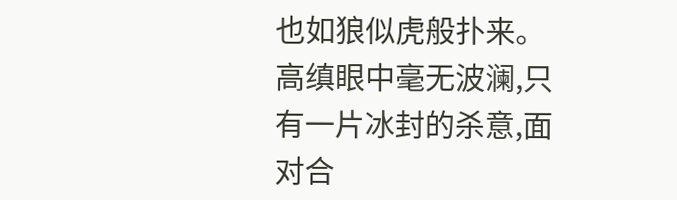也如狼似虎般扑来。
高缜眼中毫无波澜,只有一片冰封的杀意,面对合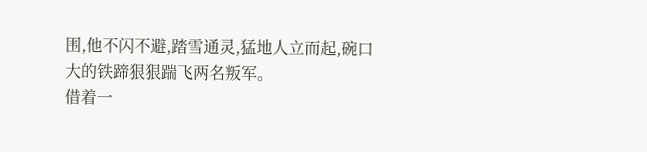围,他不闪不避,踏雪通灵,猛地人立而起,碗口大的铁蹄狠狠踹飞两名叛军。
借着一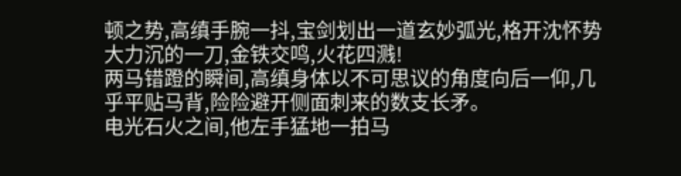顿之势,高缜手腕一抖,宝剑划出一道玄妙弧光,格开沈怀势大力沉的一刀,金铁交鸣,火花四溅!
两马错蹬的瞬间,高缜身体以不可思议的角度向后一仰,几乎平贴马背,险险避开侧面刺来的数支长矛。
电光石火之间,他左手猛地一拍马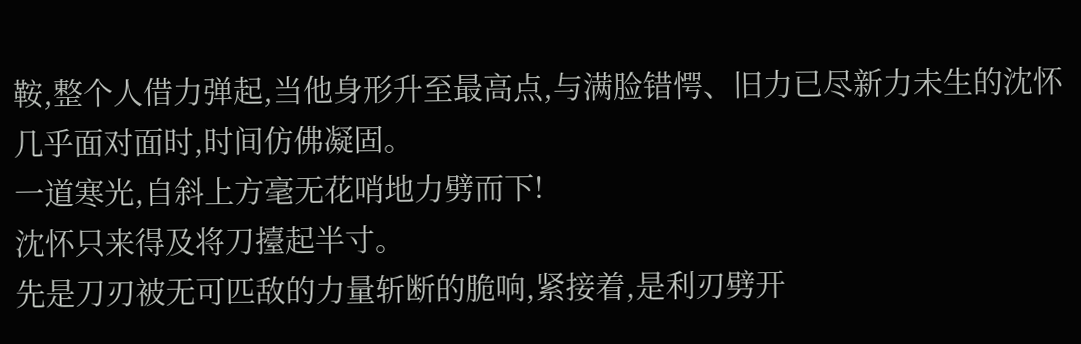鞍,整个人借力弹起,当他身形升至最高点,与满脸错愕、旧力已尽新力未生的沈怀几乎面对面时,时间仿佛凝固。
一道寒光,自斜上方毫无花哨地力劈而下!
沈怀只来得及将刀擡起半寸。
先是刀刃被无可匹敌的力量斩断的脆响,紧接着,是利刃劈开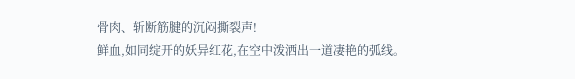骨肉、斩断筋腱的沉闷撕裂声!
鲜血,如同绽开的妖异红花,在空中泼洒出一道凄艳的弧线。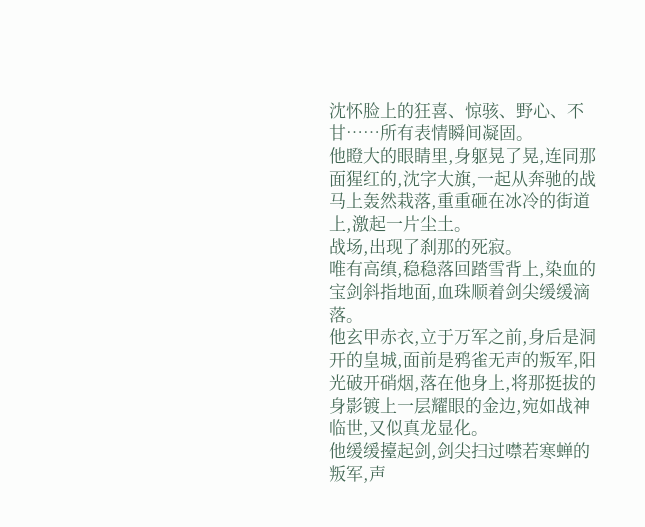沈怀脸上的狂喜、惊骇、野心、不甘……所有表情瞬间凝固。
他瞪大的眼睛里,身躯晃了晃,连同那面猩红的,沈字大旗,一起从奔驰的战马上轰然栽落,重重砸在冰冷的街道上,激起一片尘土。
战场,出现了刹那的死寂。
唯有高缜,稳稳落回踏雪背上,染血的宝剑斜指地面,血珠顺着剑尖缓缓滴落。
他玄甲赤衣,立于万军之前,身后是洞开的皇城,面前是鸦雀无声的叛军,阳光破开硝烟,落在他身上,将那挺拔的身影镀上一层耀眼的金边,宛如战神临世,又似真龙显化。
他缓缓擡起剑,剑尖扫过噤若寒蝉的叛军,声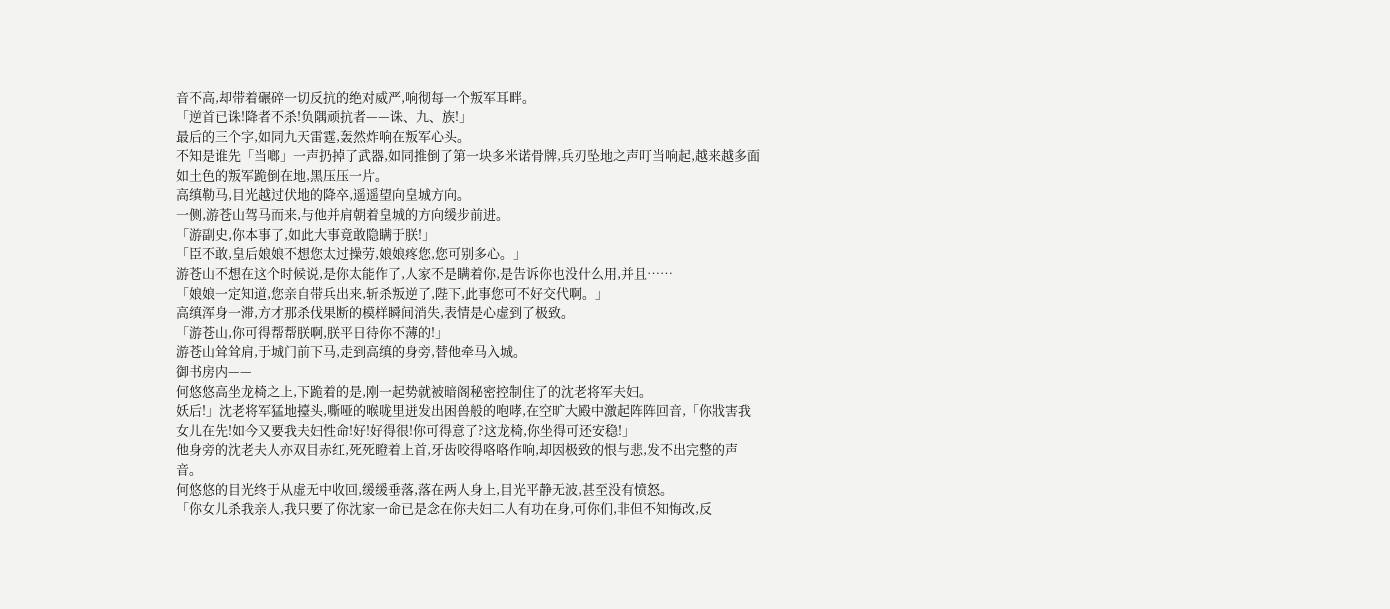音不高,却带着碾碎一切反抗的绝对威严,响彻每一个叛军耳畔。
「逆首已诛!降者不杀!负隅顽抗者——诛、九、族!」
最后的三个字,如同九天雷霆,轰然炸响在叛军心头。
不知是谁先「当啷」一声扔掉了武器,如同推倒了第一块多米诺骨牌,兵刃坠地之声叮当响起,越来越多面如土色的叛军跪倒在地,黑压压一片。
高缜勒马,目光越过伏地的降卒,遥遥望向皇城方向。
一侧,游苍山驾马而来,与他并肩朝着皇城的方向缓步前进。
「游副史,你本事了,如此大事竟敢隐瞒于朕!」
「臣不敢,皇后娘娘不想您太过操劳,娘娘疼您,您可别多心。」
游苍山不想在这个时候说,是你太能作了,人家不是瞒着你,是告诉你也没什么用,并且……
「娘娘一定知道,您亲自带兵出来,斩杀叛逆了,陛下,此事您可不好交代啊。」
高缜浑身一滞,方才那杀伐果断的模样瞬间消失,表情是心虚到了极致。
「游苍山,你可得帮帮朕啊,朕平日待你不薄的!」
游苍山耸耸肩,于城门前下马,走到高缜的身旁,替他牵马入城。
御书房内——
何悠悠高坐龙椅之上,下跪着的是,刚一起势就被暗阁秘密控制住了的沈老将军夫妇。
妖后!」沈老将军猛地擡头,嘶哑的喉咙里迸发出困兽般的咆哮,在空旷大殿中激起阵阵回音,「你戕害我女儿在先!如今又要我夫妇性命!好!好得很!你可得意了?这龙椅,你坐得可还安稳!」
他身旁的沈老夫人亦双目赤红,死死瞪着上首,牙齿咬得咯咯作响,却因极致的恨与悲,发不出完整的声音。
何悠悠的目光终于从虚无中收回,缓缓垂落,落在两人身上,目光平静无波,甚至没有愤怒。
「你女儿杀我亲人,我只要了你沈家一命已是念在你夫妇二人有功在身,可你们,非但不知悔改,反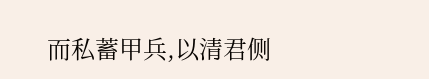而私蓄甲兵,以清君侧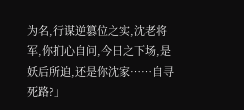为名,行谋逆篡位之实,沈老将军,你扪心自问,今日之下场,是妖后所迫,还是你沈家……自寻死路?」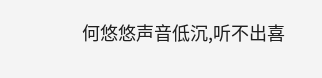何悠悠声音低沉,听不出喜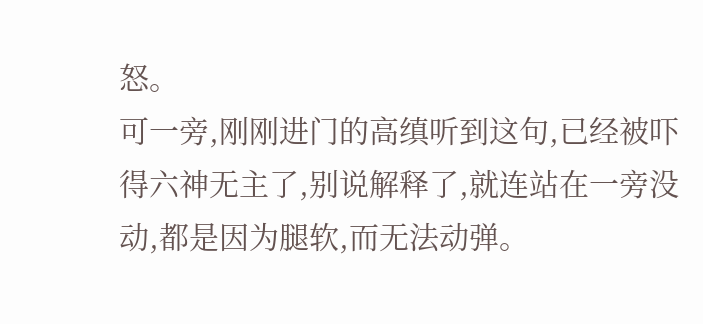怒。
可一旁,刚刚进门的高缜听到这句,已经被吓得六神无主了,别说解释了,就连站在一旁没动,都是因为腿软,而无法动弹。